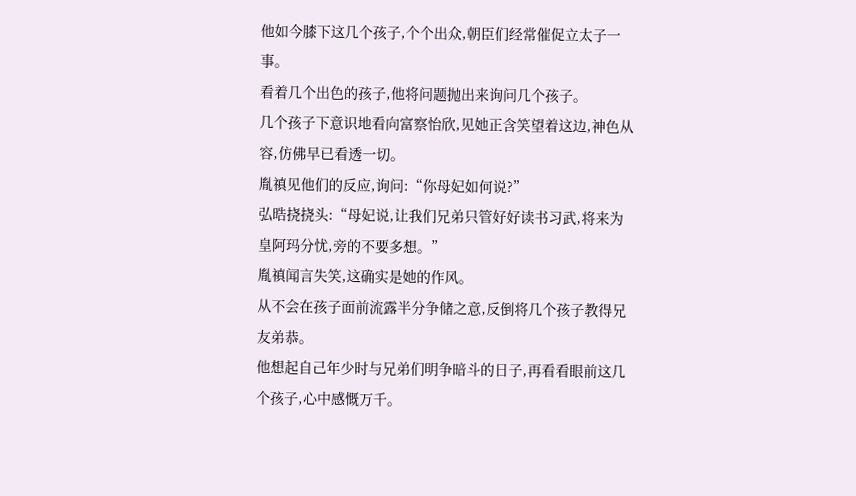他如今膝下这几个孩子,个个出众,朝臣们经常催促立太子一事。
看着几个出色的孩子,他将问题抛出来询问几个孩子。
几个孩子下意识地看向富察怡欣,见她正含笑望着这边,神色从容,仿佛早已看透一切。
胤禛见他们的反应,询问:“你母妃如何说?”
弘晧挠挠头:“母妃说,让我们兄弟只管好好读书习武,将来为皇阿玛分忧,旁的不要多想。”
胤禛闻言失笑,这确实是她的作风。
从不会在孩子面前流露半分争储之意,反倒将几个孩子教得兄友弟恭。
他想起自己年少时与兄弟们明争暗斗的日子,再看看眼前这几个孩子,心中感慨万千。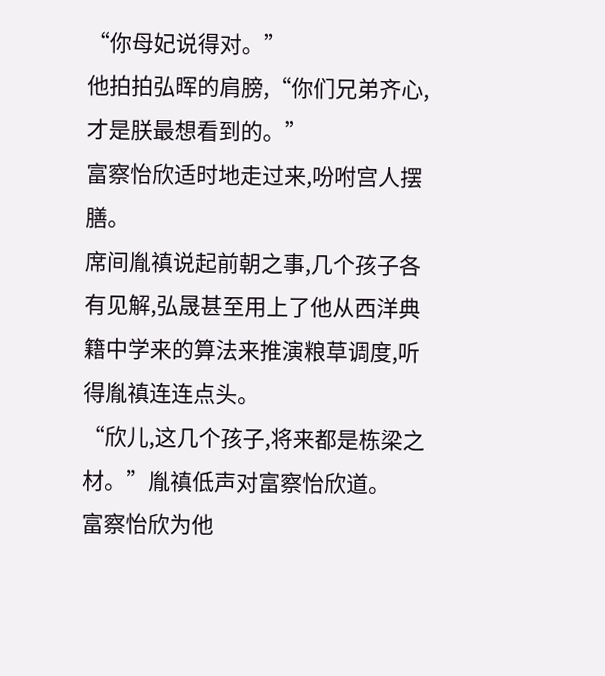“你母妃说得对。”
他拍拍弘晖的肩膀,“你们兄弟齐心,才是朕最想看到的。”
富察怡欣适时地走过来,吩咐宫人摆膳。
席间胤禛说起前朝之事,几个孩子各有见解,弘晟甚至用上了他从西洋典籍中学来的算法来推演粮草调度,听得胤禛连连点头。
“欣儿,这几个孩子,将来都是栋梁之材。”胤禛低声对富察怡欣道。
富察怡欣为他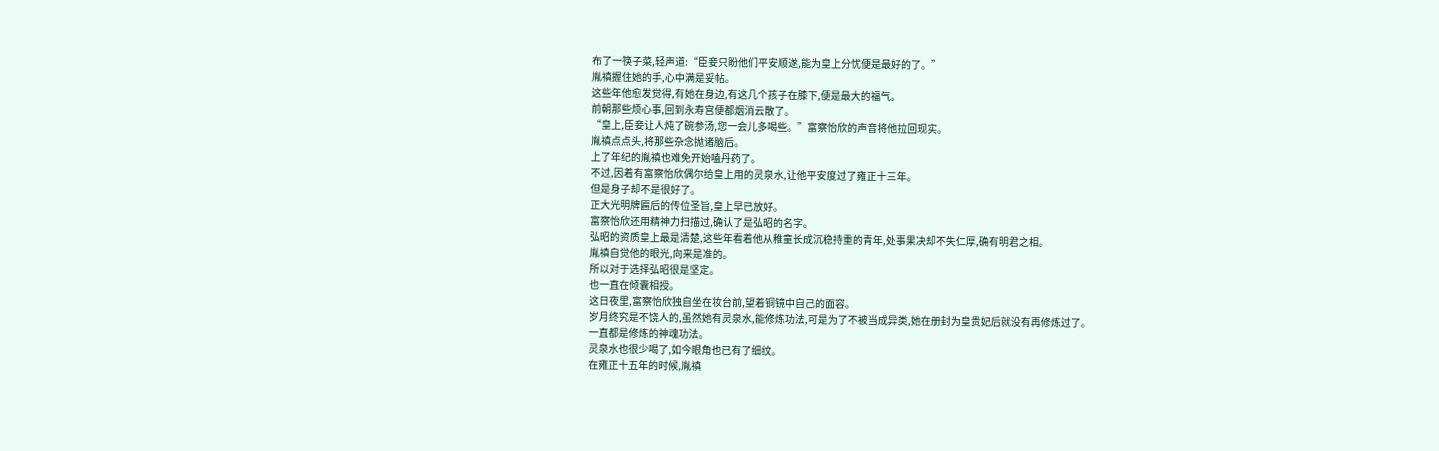布了一筷子菜,轻声道:“臣妾只盼他们平安顺遂,能为皇上分忧便是最好的了。”
胤禛握住她的手,心中满是妥帖。
这些年他愈发觉得,有她在身边,有这几个孩子在膝下,便是最大的福气。
前朝那些烦心事,回到永寿宫便都烟消云散了。
“皇上,臣妾让人炖了碗参汤,您一会儿多喝些。”富察怡欣的声音将他拉回现实。
胤禛点点头,将那些杂念抛诸脑后。
上了年纪的胤禛也难免开始嗑丹药了。
不过,因着有富察怡欣偶尔给皇上用的灵泉水,让他平安度过了雍正十三年。
但是身子却不是很好了。
正大光明牌匾后的传位圣旨,皇上早已放好。
富察怡欣还用精神力扫描过,确认了是弘昭的名字。
弘昭的资质皇上最是清楚,这些年看着他从稚童长成沉稳持重的青年,处事果决却不失仁厚,确有明君之相。
胤禛自觉他的眼光,向来是准的。
所以对于选择弘昭很是坚定。
也一直在倾囊相授。
这日夜里,富察怡欣独自坐在妆台前,望着铜镜中自己的面容。
岁月终究是不饶人的,虽然她有灵泉水,能修炼功法,可是为了不被当成异类,她在册封为皇贵妃后就没有再修炼过了。
一直都是修炼的神魂功法。
灵泉水也很少喝了,如今眼角也已有了细纹。
在雍正十五年的时候,胤禛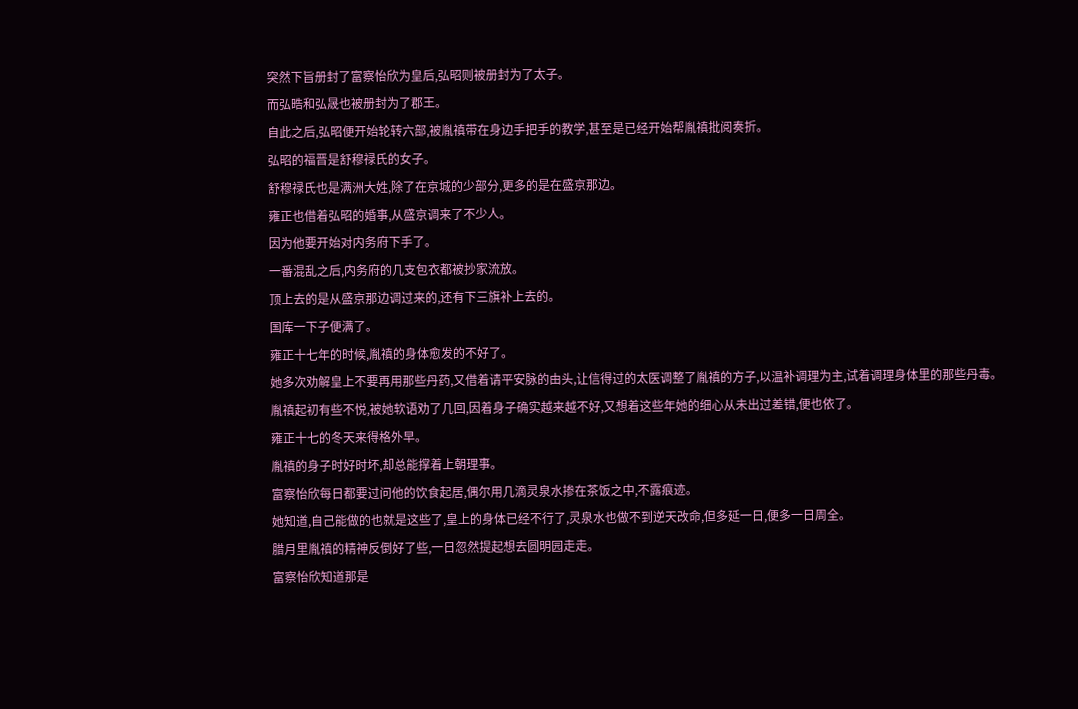突然下旨册封了富察怡欣为皇后,弘昭则被册封为了太子。
而弘晧和弘晟也被册封为了郡王。
自此之后,弘昭便开始轮转六部,被胤禛带在身边手把手的教学,甚至是已经开始帮胤禛批阅奏折。
弘昭的福晋是舒穆禄氏的女子。
舒穆禄氏也是满洲大姓,除了在京城的少部分,更多的是在盛京那边。
雍正也借着弘昭的婚事,从盛京调来了不少人。
因为他要开始对内务府下手了。
一番混乱之后,内务府的几支包衣都被抄家流放。
顶上去的是从盛京那边调过来的,还有下三旗补上去的。
国库一下子便满了。
雍正十七年的时候,胤禛的身体愈发的不好了。
她多次劝解皇上不要再用那些丹药,又借着请平安脉的由头,让信得过的太医调整了胤禛的方子,以温补调理为主,试着调理身体里的那些丹毒。
胤禛起初有些不悦,被她软语劝了几回,因着身子确实越来越不好,又想着这些年她的细心从未出过差错,便也依了。
雍正十七的冬天来得格外早。
胤禛的身子时好时坏,却总能撑着上朝理事。
富察怡欣每日都要过问他的饮食起居,偶尔用几滴灵泉水掺在茶饭之中,不露痕迹。
她知道,自己能做的也就是这些了,皇上的身体已经不行了,灵泉水也做不到逆天改命,但多延一日,便多一日周全。
腊月里胤禛的精神反倒好了些,一日忽然提起想去圆明园走走。
富察怡欣知道那是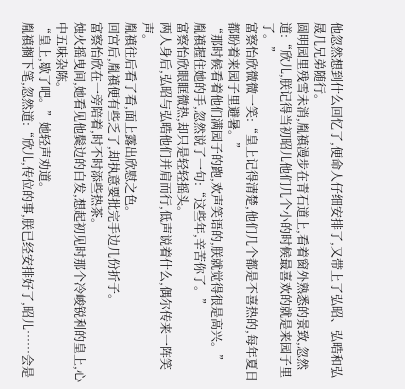他忽然想到什么回忆了,便命人仔细安排了,又带上了弘昭、弘晧和弘晟几兄弟随行。
圆明园里残雪未消,胤禛漫步在青石道上,看着窗外熟悉的景致,忽然道:“欣儿,朕记得当初昭儿他们几个小的时候最喜欢的就是来园子里了。”
富察怡欣微微一笑:“皇上记得清楚,他们几个都是不喜热的,每年夏日都盼着来园子里避暑。”
“那时候看着他们满园子的跑,欢声笑语的,朕就觉得很是高兴。”
胤禛握住她的手,忽然说了一句:“这些年,辛苦你了。”
富察怡欣眼眶微热,却只是轻轻摇头。
两人身后,弘昭与弘晧他们并肩而行,低声说着什么,偶尔传来一阵笑声。
胤禛往后看了看,面上露出欣慰之色。
回宫后,胤禛便有些乏了,却执意要批完手边几份折子。
富察怡欣在一旁陪着,时不时添些热茶。
烛火摇曳间,她看见他鬓边的白发,想起初见时那个冷峻锐利的皇上,心中五味杂陈。
“皇上,歇了吧。”她轻声劝道。
胤禛搁下笔,忽然道:“欣儿,传位的事,朕已经安排好了,昭儿……会是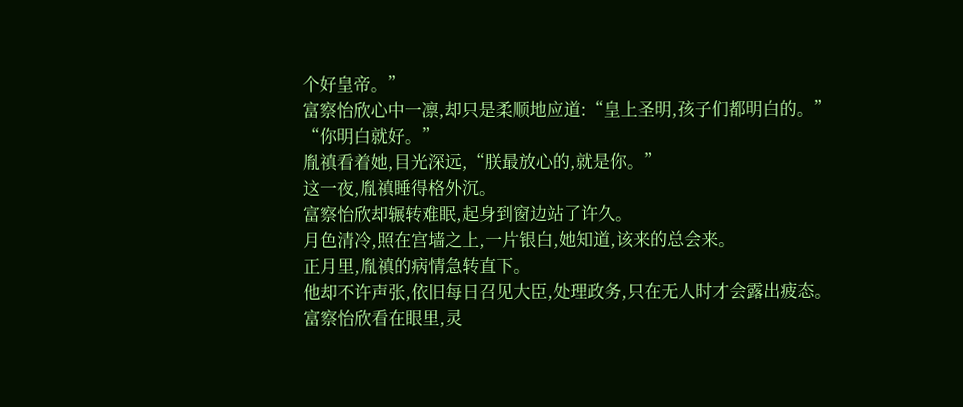个好皇帝。”
富察怡欣心中一凛,却只是柔顺地应道:“皇上圣明,孩子们都明白的。”
“你明白就好。”
胤禛看着她,目光深远,“朕最放心的,就是你。”
这一夜,胤禛睡得格外沉。
富察怡欣却辗转难眠,起身到窗边站了许久。
月色清冷,照在宫墙之上,一片银白,她知道,该来的总会来。
正月里,胤禛的病情急转直下。
他却不许声张,依旧每日召见大臣,处理政务,只在无人时才会露出疲态。
富察怡欣看在眼里,灵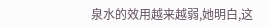泉水的效用越来越弱,她明白,这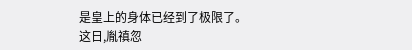是皇上的身体已经到了极限了。
这日,胤禛忽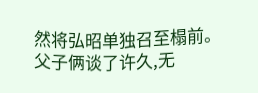然将弘昭单独召至榻前。
父子俩谈了许久,无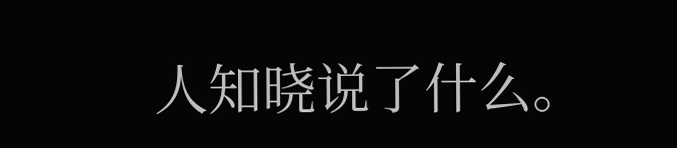人知晓说了什么。